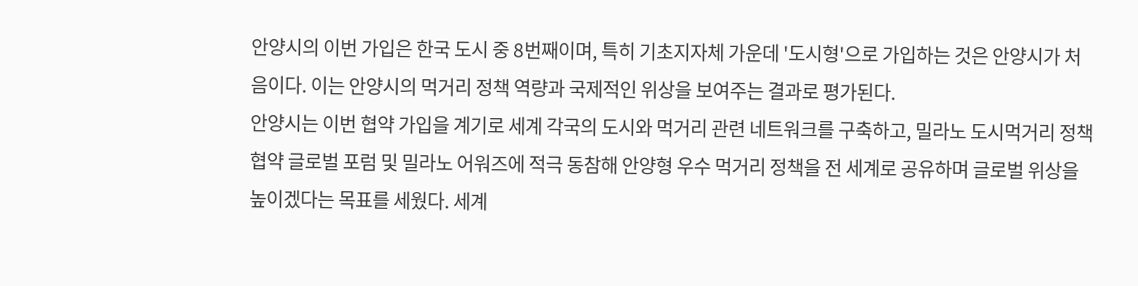안양시의 이번 가입은 한국 도시 중 8번째이며, 특히 기초지자체 가운데 '도시형'으로 가입하는 것은 안양시가 처음이다. 이는 안양시의 먹거리 정책 역량과 국제적인 위상을 보여주는 결과로 평가된다.
안양시는 이번 협약 가입을 계기로 세계 각국의 도시와 먹거리 관련 네트워크를 구축하고, 밀라노 도시먹거리 정책협약 글로벌 포럼 및 밀라노 어워즈에 적극 동참해 안양형 우수 먹거리 정책을 전 세계로 공유하며 글로벌 위상을 높이겠다는 목표를 세웠다. 세계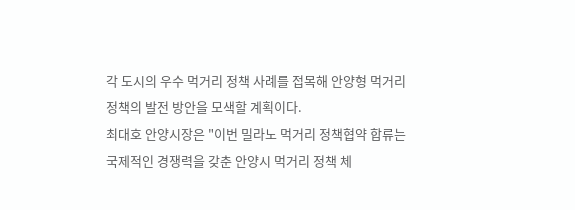각 도시의 우수 먹거리 정책 사례를 접목해 안양형 먹거리 정책의 발전 방안을 모색할 계획이다.
최대호 안양시장은 "이번 밀라노 먹거리 정책협약 합류는 국제적인 경쟁력을 갖춘 안양시 먹거리 정책 체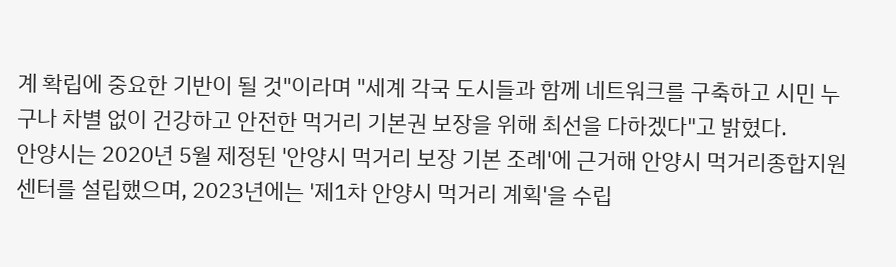계 확립에 중요한 기반이 될 것"이라며 "세계 각국 도시들과 함께 네트워크를 구축하고 시민 누구나 차별 없이 건강하고 안전한 먹거리 기본권 보장을 위해 최선을 다하겠다"고 밝혔다.
안양시는 2020년 5월 제정된 '안양시 먹거리 보장 기본 조례'에 근거해 안양시 먹거리종합지원센터를 설립했으며, 2023년에는 '제1차 안양시 먹거리 계획'을 수립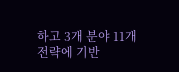하고 3개 분야 11개 전략에 기반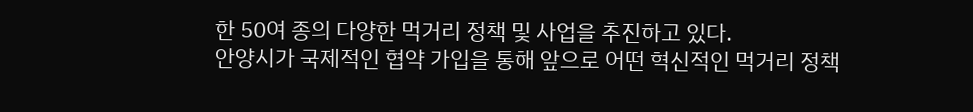한 50여 종의 다양한 먹거리 정책 및 사업을 추진하고 있다.
안양시가 국제적인 협약 가입을 통해 앞으로 어떤 혁신적인 먹거리 정책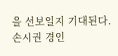을 선보일지 기대된다.
손시권 경인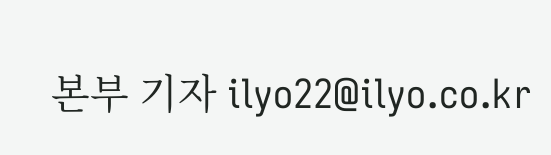본부 기자 ilyo22@ilyo.co.kr